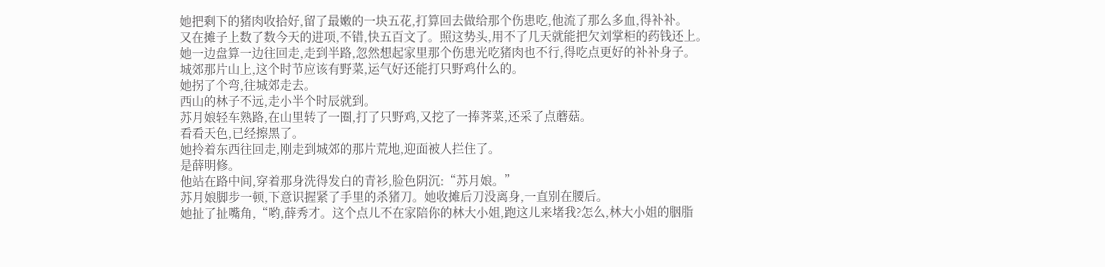她把剩下的猪肉收拾好,留了最嫩的一块五花,打算回去做给那个伤患吃,他流了那么多血,得补补。
又在摊子上数了数今天的进项,不错,快五百文了。照这势头,用不了几天就能把欠刘掌柜的药钱还上。
她一边盘算一边往回走,走到半路,忽然想起家里那个伤患光吃猪肉也不行,得吃点更好的补补身子。
城郊那片山上,这个时节应该有野菜,运气好还能打只野鸡什么的。
她拐了个弯,往城郊走去。
西山的林子不远,走小半个时辰就到。
苏月娘轻车熟路,在山里转了一圈,打了只野鸡,又挖了一捧荠菜,还采了点蘑菇。
看看天色,已经擦黑了。
她拎着东西往回走,刚走到城郊的那片荒地,迎面被人拦住了。
是薛明修。
他站在路中间,穿着那身洗得发白的青衫,脸色阴沉:“苏月娘。”
苏月娘脚步一顿,下意识握紧了手里的杀猪刀。她收摊后刀没离身,一直别在腰后。
她扯了扯嘴角,“哟,薛秀才。这个点儿不在家陪你的林大小姐,跑这儿来堵我?怎么,林大小姐的胭脂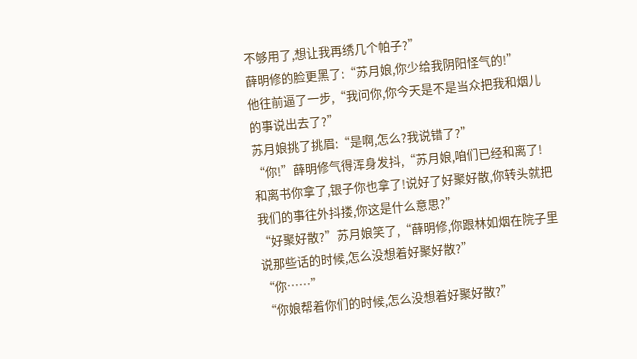不够用了,想让我再绣几个帕子?”
薛明修的脸更黑了:“苏月娘,你少给我阴阳怪气的!”
他往前逼了一步,“我问你,你今天是不是当众把我和烟儿的事说出去了?”
苏月娘挑了挑眉:“是啊,怎么?我说错了?”
“你!”薛明修气得浑身发抖,“苏月娘,咱们已经和离了!和离书你拿了,银子你也拿了!说好了好聚好散,你转头就把我们的事往外抖搂,你这是什么意思?”
“好聚好散?”苏月娘笑了,“薛明修,你跟林如烟在院子里说那些话的时候,怎么没想着好聚好散?”
“你……”
“你娘帮着你们的时候,怎么没想着好聚好散?”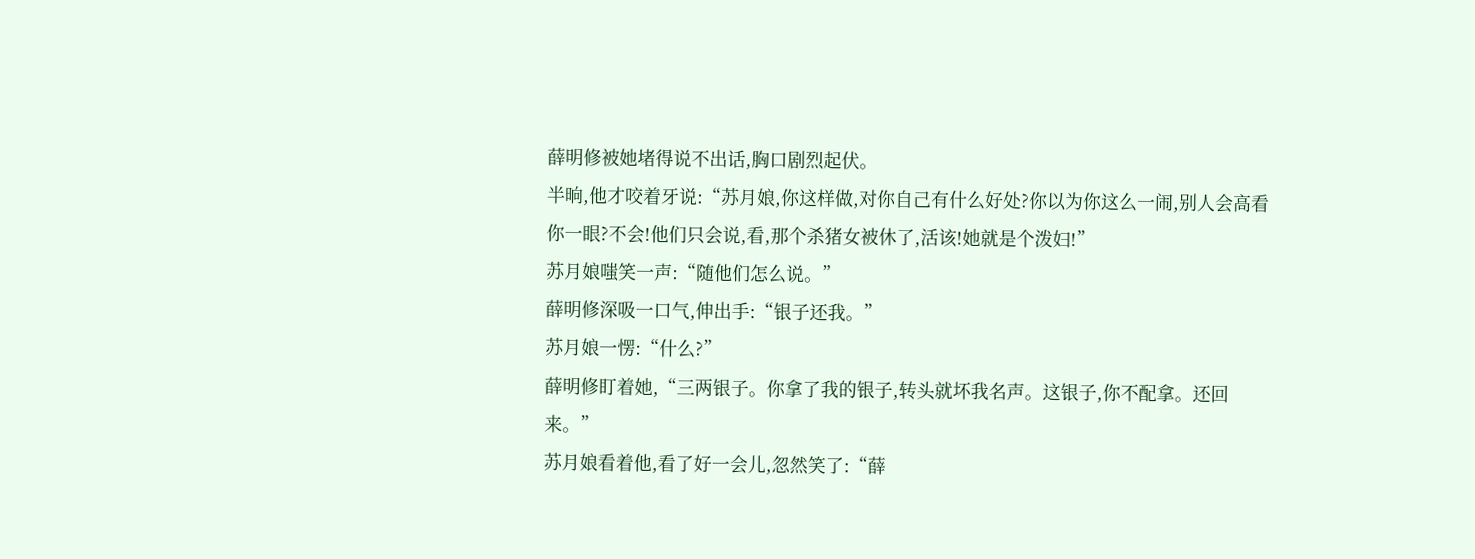薛明修被她堵得说不出话,胸口剧烈起伏。
半晌,他才咬着牙说:“苏月娘,你这样做,对你自己有什么好处?你以为你这么一闹,别人会高看你一眼?不会!他们只会说,看,那个杀猪女被休了,活该!她就是个泼妇!”
苏月娘嗤笑一声:“随他们怎么说。”
薛明修深吸一口气,伸出手:“银子还我。”
苏月娘一愣:“什么?”
薛明修盯着她,“三两银子。你拿了我的银子,转头就坏我名声。这银子,你不配拿。还回来。”
苏月娘看着他,看了好一会儿,忽然笑了:“薛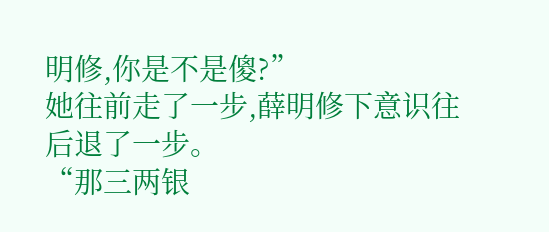明修,你是不是傻?”
她往前走了一步,薛明修下意识往后退了一步。
“那三两银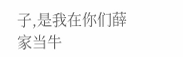子,是我在你们薛家当牛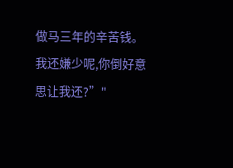做马三年的辛苦钱。我还嫌少呢,你倒好意思让我还?”"